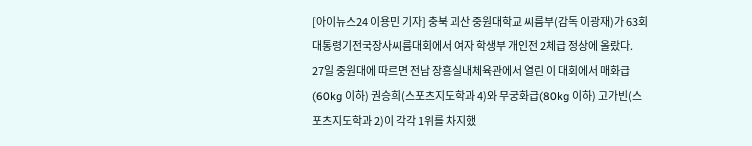[아이뉴스24 이용민 기자] 충북 괴산 중원대학교 씨름부(감독 이광재)가 63회 대통령기전국장사씨름대회에서 여자 학생부 개인전 2체급 정상에 올랐다.
27일 중원대에 따르면 전남 장흥실내체육관에서 열린 이 대회에서 매화급(60kg 이하) 권승희(스포츠지도학과 4)와 무궁화급(80kg 이하) 고가빈(스포츠지도학과 2)이 각각 1위를 차지했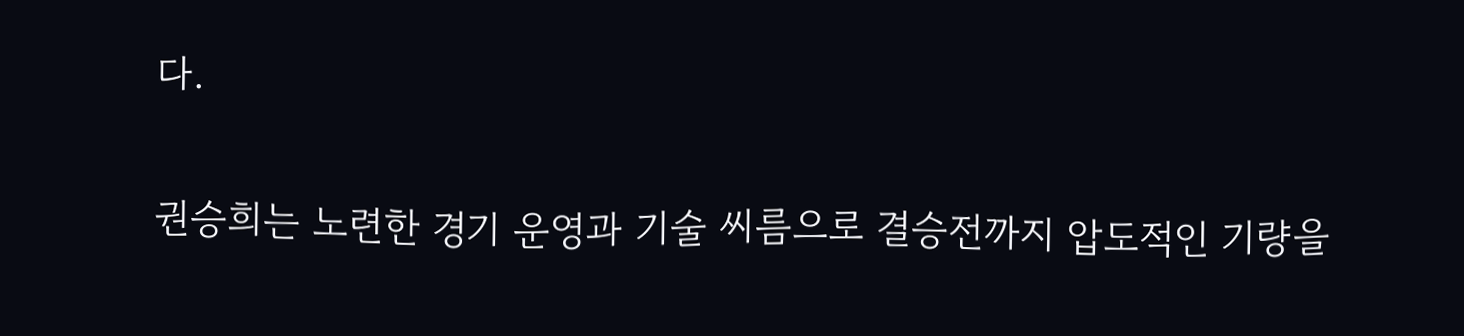다.

권승희는 노련한 경기 운영과 기술 씨름으로 결승전까지 압도적인 기량을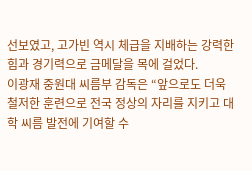선보였고, 고가빈 역시 체급을 지배하는 강력한 힘과 경기력으로 금메달을 목에 걸었다.
이광재 중원대 씨름부 감독은 “앞으로도 더욱 철저한 훈련으로 전국 정상의 자리를 지키고 대학 씨름 발전에 기여할 수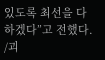있도록 최선을 다하겠다”고 전했다.
/괴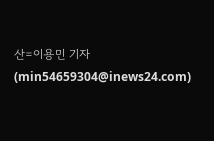산=이용민 기자(min54659304@inews24.com)